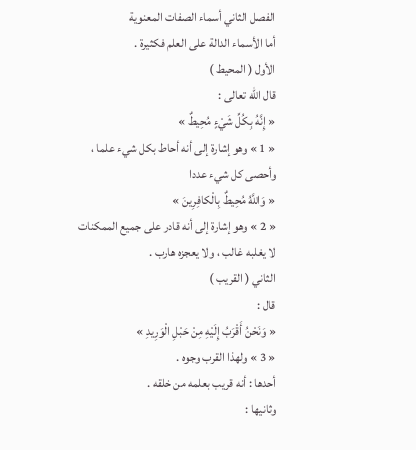الفصل الثاني أسماء الصفات المعنوية
أما الأسماء الدالة على العلم فكثيرة .
الأول ( المحيط )
قال اللّه تعالى :
« إِنَّهُ بِكُلِّ شَيْءٍ مُحِيطٌ »
« 1 » وهو إشارة إلى أنه أحاط بكل شيء علما ، وأحصى كل شيء عددا
« وَاللَّهُ مُحِيطٌ بِالْكافِرِينَ »
« 2 » وهو إشارة إلى أنه قادر على جميع الممكنات لا يغلبه غالب ، ولا يعجزه هارب .
الثاني ( القريب )
قال :
« وَنَحْنُ أَقْرَبُ إِلَيْهِ مِنْ حَبْلِ الْوَرِيدِ »
« 3 » ولهذا القرب وجوه .
أحدها : أنه قريب بعلمه من خلقه .
وثانيها :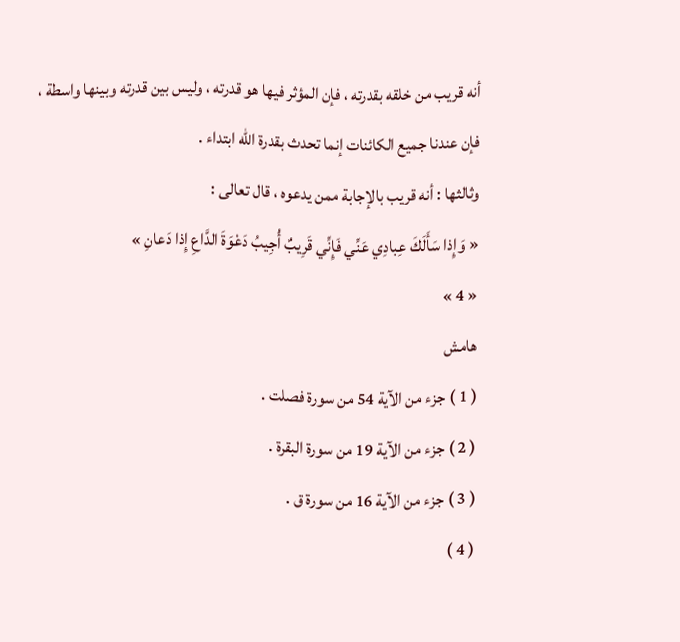أنه قريب من خلقه بقدرته ، فإن المؤثر فيها هو قدرته ، وليس بين قدرته وبينها واسطة ، فإن عندنا جميع الكائنات إنما تحدث بقدرة اللّه ابتداء .
وثالثها : أنه قريب بالإجابة ممن يدعوه ، قال تعالى :
« وَإِذا سَأَلَكَ عِبادِي عَنِّي فَإِنِّي قَرِيبٌ أُجِيبُ دَعْوَةَ الدَّاعِ إِذا دَعانِ »
« 4 »
هامش
( 1 ) جزء من الآية 54 من سورة فصلت .
( 2 ) جزء من الآية 19 من سورة البقرة .
( 3 ) جزء من الآية 16 من سورة ق .
( 4 )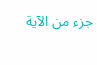جزء من الآية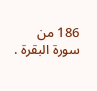186 من سورة البقرة .